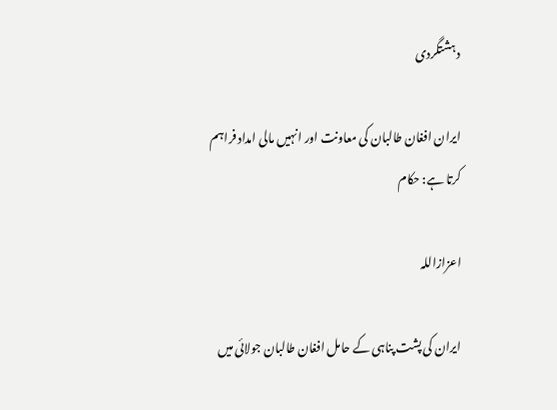دہشتگردی

ایران افغان طالبان کی معاونت اور انہیں مالی امداد فراہم کرتا ہے: حکام

اعزازاللہ

ایران کی پشت پناہی کے حامل افغان طالبان جولائی میں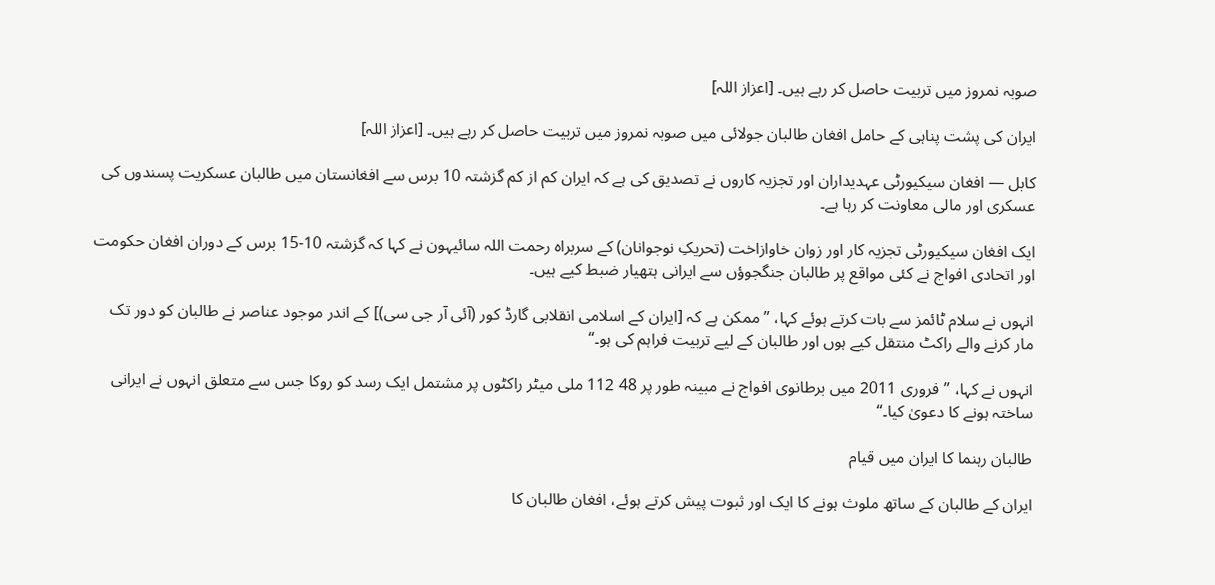صوبہ نمروز میں تربیت حاصل کر رہے ہیں۔ [اعزاز اللہ]

ایران کی پشت پناہی کے حامل افغان طالبان جولائی میں صوبہ نمروز میں تربیت حاصل کر رہے ہیں۔ [اعزاز اللہ]

کابل — افغان سیکیورٹی عہدیداران اور تجزیہ کاروں نے تصدیق کی ہے کہ ایران کم از کم گزشتہ 10 برس سے افغانستان میں طالبان عسکریت پسندوں کی عسکری اور مالی معاونت کر رہا ہے۔

ایک افغان سیکیورٹی تجزیہ کار اور زوان خاوازاخت (تحریکِ نوجوانان) کے سربراہ رحمت اللہ سائیہون نے کہا کہ گزشتہ 10-15 برس کے دوران افغان حکومت اور اتحادی افواج نے کئی مواقع پر طالبان جنگجوؤں سے ایرانی ہتھیار ضبط کیے ہیں۔

انہوں نے سلام ٹائمز سے بات کرتے ہوئے کہا، ”ممکن ہے کہ [ایران کے اسلامی انقلابی گارڈ کور (آئی آر جی سی)] کے اندر موجود عناصر نے طالبان کو دور تک مار کرنے والے راکٹ منتقل کیے ہوں اور طالبان کے لیے تربیت فراہم کی ہو۔“

انہوں نے کہا، ”فروری 2011 میں برطانوی افواج نے مبینہ طور پر 48 112 ملی میٹر راکٹوں پر مشتمل ایک رسد کو روکا جس سے متعلق انہوں نے ایرانی ساختہ ہونے کا دعویٰ کیا۔“

طالبان رہنما کا ایران میں قیام

ایران کے طالبان کے ساتھ ملوث ہونے کا ایک اور ثبوت پیش کرتے ہوئے، افغان طالبان کا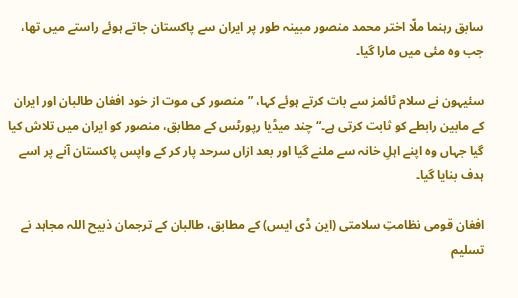سابق رہنما ملّا اختر محمد منصور مبینہ طور پر ایران سے پاکستان جاتے ہوئے راستے میں تھا، جب وہ مئی میں مارا گیا۔

سئیہون نے سلام ٹائمز سے بات کرتے ہوئے کہا، ”منصور کی موت از خود افغان طالبان اور ایران کے مابین رابطے کو ثابت کرتی ہے۔“ چند میڈیا رپورٹس کے مطابق، منصور کو ایران میں تلاش کیا گیا جہاں وہ اپنے اہلِ خانہ سے ملنے گیا اور بعد ازاں سرحد پار کر کے واپس پاکستان آنے پر اسے ہدف بنایا گیا۔

افغان قومی نظامتِ سلامتی (این ڈی ایس) کے مطابق، طالبان کے ترجمان ذبیح اللہ مجاہد نے تسلیم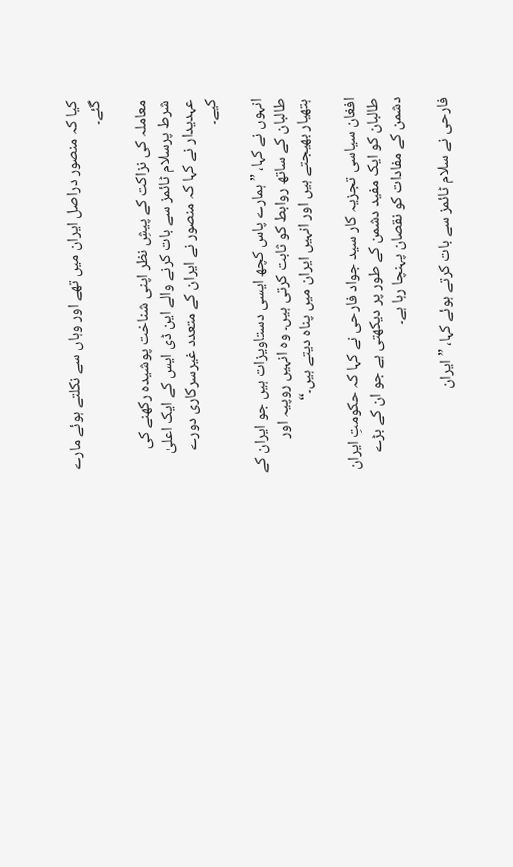کیا کہ منصور دراصل ایران میں تھے اور وہاں سے نکلتے ہوئے مارے گئے۔

معاملہ کی نزاکت کے پیشِ نظر اپنی شناخت پوشیدہ رکھنے کی شرط پرسلام ٹائمز سے بات کرنے والے این ڈی ایس کے ایک اعلیٰ عہدیدار نے کہا کہ منصور نے ایران کے متعدد غیرسرکاری دورے کیے۔

انہوں نے کہا، ”ہمارے پاس کچھ ایسی دستاویزات ہیں جو ایران کے طالبان کے ساتھ روابط کو ثابت کرتی ہیں۔ وہ انہیں روپیہ اور ہتھیار بھیجتے ہیں اور انہیں ایران میں پناہ دیتے ہیں۔“

افغان سیاسی تجزیہ کار سید جواد فارحی نے کہا کہ حکومتِ ایران طالبان کو ایک مفید دشمن کے طور پر دیکھتی ہے جو ان کے بڑے دشمن کے مفادات کو نقصان پہنچا رہا ہے۔

فارحی نے سلام ٹائمز سے بات کرتے ہوئے کہا، ”ایران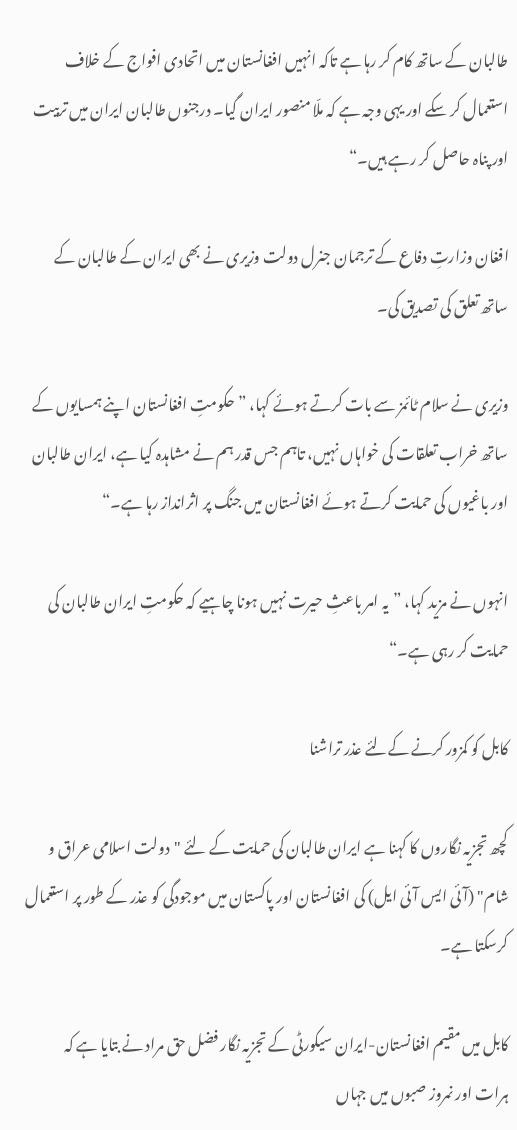طالبان کے ساتھ کام کر رہا ہے تاکہ انہیں افغانستان میں اتحادی افواج کے خلاف استعمال کر سکے اور یہی وجہ ہے کہ ملّا منصور ایران گیا۔ درجنوں طالبان ایران میں تربیت اور پناہ حاصل کر رہے ہیں۔“

افغان وزارتِ دفاع کے ترجمان جنرل دولت وزیری نے بھی ایران کے طالبان کے ساتھ تعلق کی تصدیق کی۔

وزیری نے سلام ٹائمز سے بات کرتے ہوئے کہا، ”حکومتِ افغانستان اپنے ہمسایوں کے ساتھ خراب تعلقات کی خواہاں نہیں، تاہم جس قدر ہم نے مشاہدہ کیا ہے، ایران طالبان اور باغیوں کی حمایت کرتے ہوئے افغانستان میں جنگ پر اثرانداز رہا ہے۔“

انہوں نے مزید کہا، ”یہ امر باعثِ حیرت نہیں ہونا چاہیے کہ حکومتِ ایران طالبان کی حمایت کر رہی ہے۔“

کابل کو کمزور کرنے کےلئے عذر تراشنا

کچھ تجزیہ نگاروں کا کہنا ہے ایران طالبان کی حمایت کے لئے "دولت اسلامی عراق و شام" (آئی ایس آئی ایل) کی افغانستان اور پاکستان میں موجودگی کو عذر کے طور پر استعمال کرسکتا ہے۔

کابل میں مقیم افغانستان-ایران سیکورٹی کے تجزیہ نگار فضل حق مراد نے بتایا ہے کہ ہرات اور نمروز صبوں میں جہاں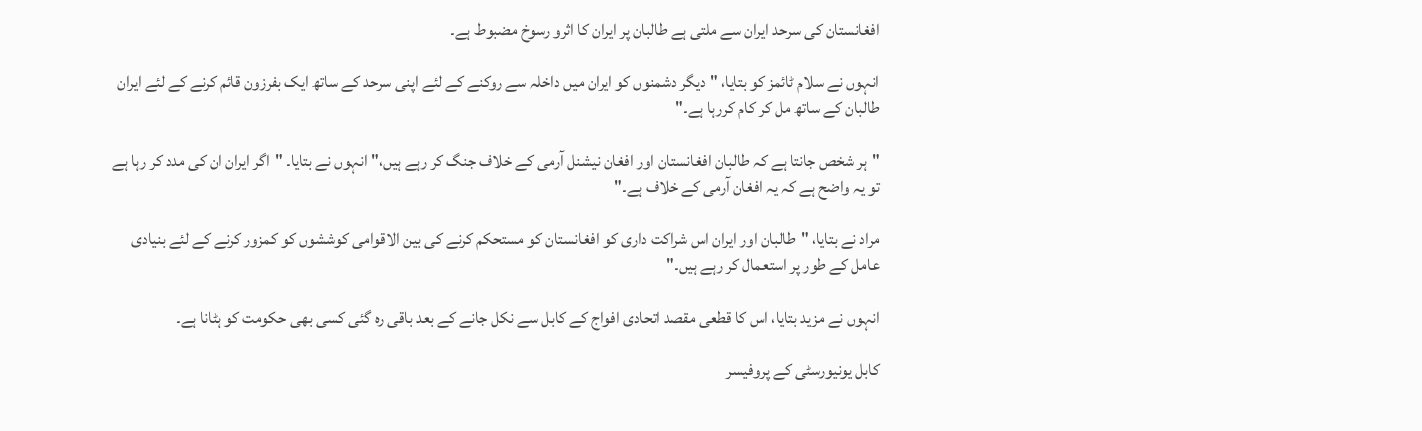افغانستان کی سرحد ایران سے ملتی ہے طالبان پر ایران کا اثرو رسوخ مضبوط ہے۔

انہوں نے سلام ٹائمز کو بتایا، "دیگر دشمنوں کو ایران میں داخلہ سے روکنے کے لئے اپنی سرحد کے ساتھ ایک بفرزون قائم کرنے کے لئے ایران طالبان کے ساتھ مل کر کام کررہا ہے۔"

"ہر شخص جانتا ہے کہ طالبان افغانستان اور افغان نیشنل آرمی کے خلاف جنگ کر رہے ہیں،" انہوں نے بتایا۔ "اگر ایران ان کی مدد کر رہا ہے تو یہ واضح ہے کہ یہ افغان آرمی کے خلاف ہے۔"

مراد نے بتایا، "طالبان اور ایران اس شراکت داری کو افغانستان کو مستحکم کرنے کی بین الاقوامی کوششوں کو کمزور کرنے کے لئے بنیادی عامل کے طور پر استعمال کر رہے ہیں۔"

انہوں نے مزید بتایا، اس کا قطعی مقصد اتحادی افواج کے کابل سے نکل جانے کے بعد باقی رہ گئی کسی بھی حکومت کو ہٹانا ہے۔

کابل یونیورسٹی کے پروفیسر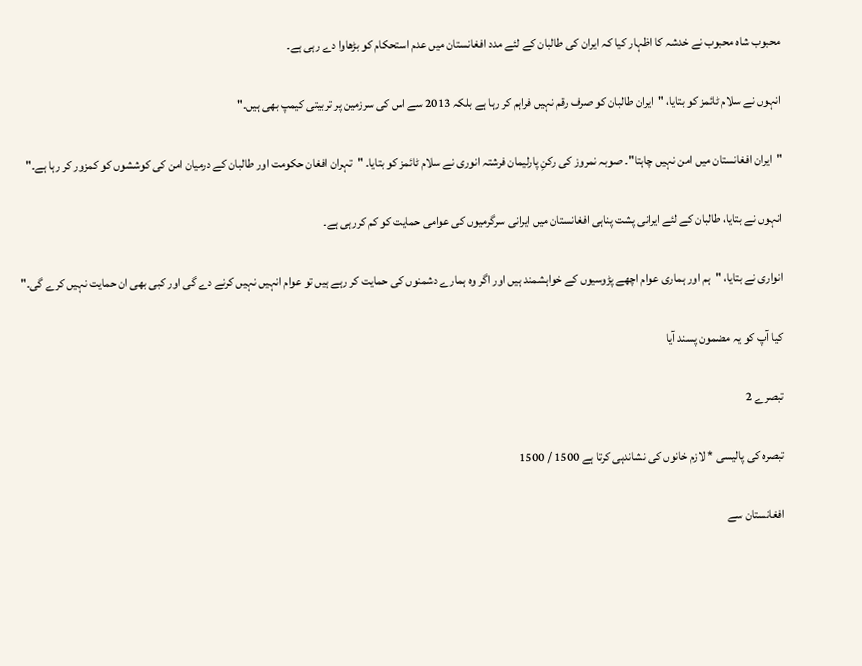محبوب شاہ محبوب نے خدشہ کا اظہار کیا کہ ایران کی طالبان کے لئے مدد افغانستان میں عدم استحکام کو بڑھاوا دے رہی ہے۔

انہوں نے سلام ٹائمز کو بتایا، "ایران طالبان کو صرف رقم نہیں فراہم کر رہا ہے بلکہ 2013 سے اس کی سرزمین پر تربیتی کیمپ بھی ہیں۔"

"ایران افغانستان میں امن نہیں چاہتا"۔ صوبہ نمروز کی رکنِ پارلیمان فرشتہ انوری نے سلام ٹائمز کو بتایا۔ "تہران افغان حکومت اور طالبان کے درمیان امن کی کوششوں کو کمزور کر رہا ہے۔"

انہوں نے بتایا، طالبان کے لئے ایرانی پشت پناہی افغانستان میں ایرانی سرگرمیوں کی عوامی حمایت کو کم کررہی ہے۔

انواری نے بتایا، "ہم اور ہماری عوام اچھے پڑوسیوں کے خواہشمند ہیں اور اگر وہ ہمارے دشمنوں کی حمایت کر رہے ہیں تو عوام انہیں نہیں کرنے دے گی اور کبی بھی ان حمایت نہیں کرے گی۔"

کیا آپ کو یہ مضمون پسند آیا

تبصرے 2

تبصرہ کی پالیسی * لازم خانوں کی نشاندہی کرتا ہے 1500 / 1500

افغانستان سے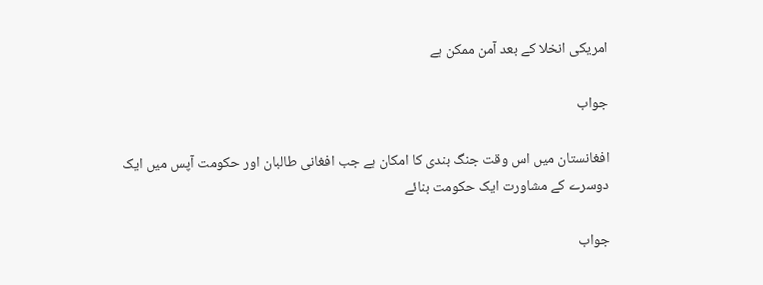امریکی انخلا کے بعد آمن ممکن ہے

جواب

افغانستان میں اس وقت جنگ بندی کا امکان ہے جب افغانی طالبان اور حکومت آپس میں ایک دوسرے کے مشاورت ایک حکومت بنائے

جواب